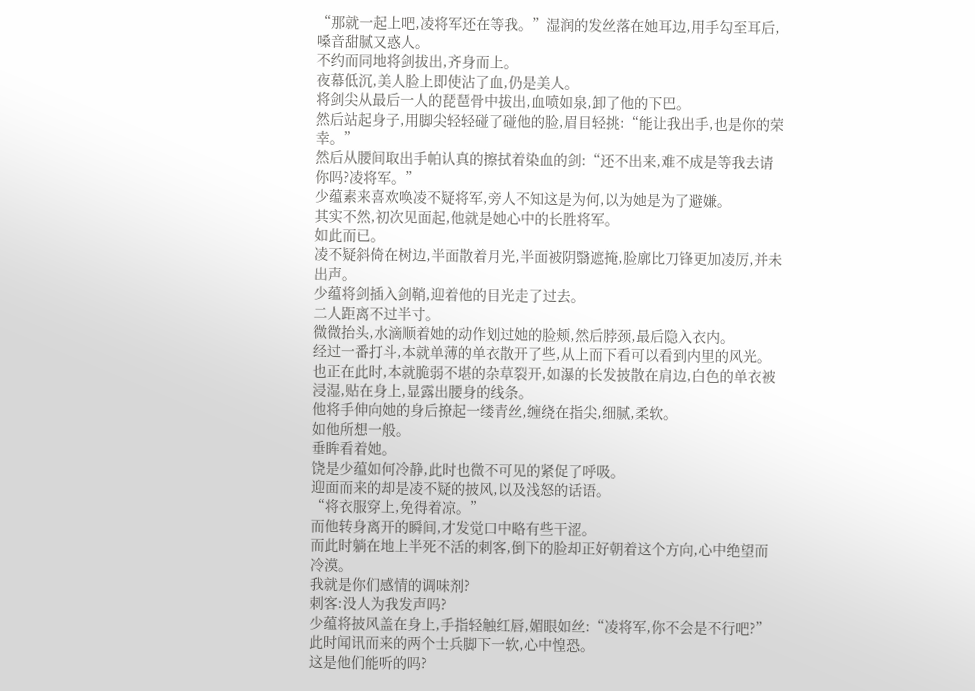“那就一起上吧,凌将军还在等我。”湿润的发丝落在她耳边,用手勾至耳后,嗓音甜腻又惑人。
不约而同地将剑拔出,齐身而上。
夜幕低沉,美人脸上即使沾了血,仍是美人。
将剑尖从最后一人的琵琶骨中拔出,血喷如泉,卸了他的下巴。
然后站起身子,用脚尖轻轻碰了碰他的脸,眉目轻挑:“能让我出手,也是你的荣幸。”
然后从腰间取出手帕认真的擦拭着染血的剑:“还不出来,难不成是等我去请你吗?凌将军。”
少蕴素来喜欢唤凌不疑将军,旁人不知这是为何,以为她是为了避嫌。
其实不然,初次见面起,他就是她心中的长胜将军。
如此而已。
凌不疑斜倚在树边,半面散着月光,半面被阴翳遮掩,脸廓比刀锋更加凌厉,并未出声。
少蕴将剑插入剑鞘,迎着他的目光走了过去。
二人距离不过半寸。
微微抬头,水滴顺着她的动作划过她的脸颊,然后脖颈,最后隐入衣内。
经过一番打斗,本就单薄的单衣散开了些,从上而下看可以看到内里的风光。
也正在此时,本就脆弱不堪的杂草裂开,如瀑的长发披散在肩边,白色的单衣被浸湿,贴在身上,显露出腰身的线条。
他将手伸向她的身后撩起一缕青丝,缠绕在指尖,细腻,柔软。
如他所想一般。
垂眸看着她。
饶是少蕴如何冷静,此时也微不可见的紧促了呼吸。
迎面而来的却是凌不疑的披风,以及浅怒的话语。
“将衣服穿上,免得着凉。”
而他转身离开的瞬间,才发觉口中略有些干涩。
而此时躺在地上半死不活的刺客,倒下的脸却正好朝着这个方向,心中绝望而冷漠。
我就是你们感情的调味剂?
刺客:没人为我发声吗?
少蕴将披风盖在身上,手指轻触红唇,媚眼如丝:“凌将军,你不会是不行吧?”
此时闻讯而来的两个士兵脚下一软,心中惶恐。
这是他们能听的吗?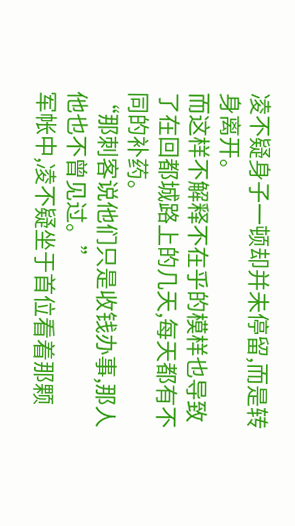凌不疑身子一顿却并未停留,而是转身离开。
而这样不解释不在乎的模样也导致了在回都城路上的几天,每天都有不同的补药。
“那刺客说他们只是收钱办事,那人他也不曾见过。”
军帐中,凌不疑坐于首位看着那颗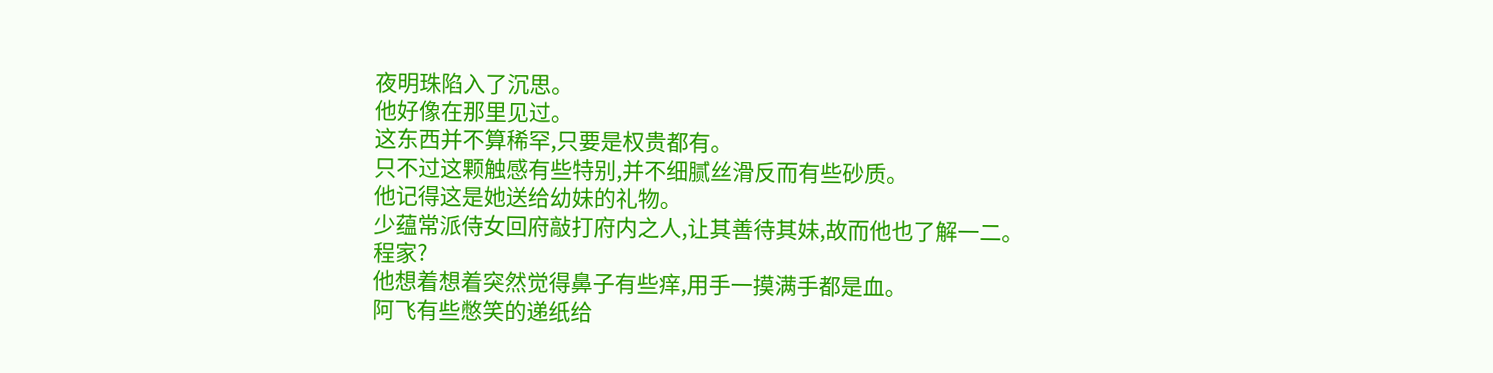夜明珠陷入了沉思。
他好像在那里见过。
这东西并不算稀罕,只要是权贵都有。
只不过这颗触感有些特别,并不细腻丝滑反而有些砂质。
他记得这是她送给幼妹的礼物。
少蕴常派侍女回府敲打府内之人,让其善待其妹,故而他也了解一二。
程家?
他想着想着突然觉得鼻子有些痒,用手一摸满手都是血。
阿飞有些憋笑的递纸给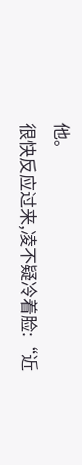他。
很快反应过来,凌不疑冷着脸:“近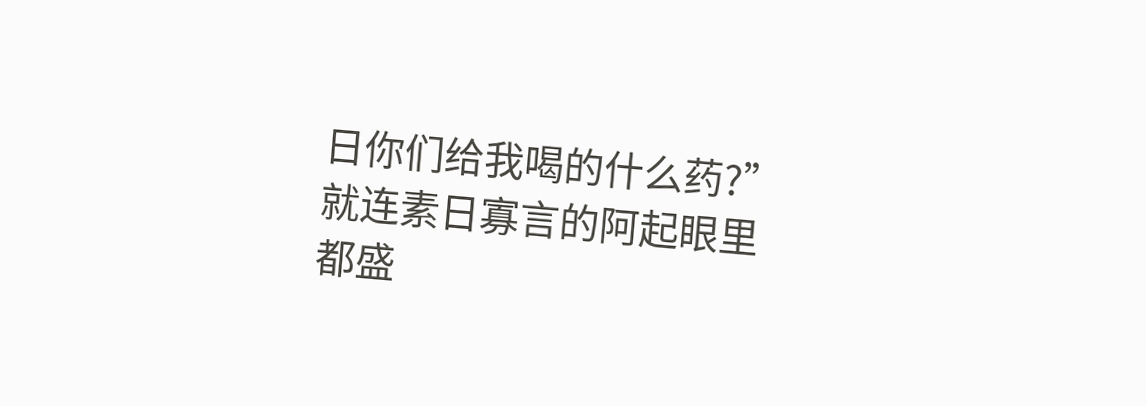日你们给我喝的什么药?”
就连素日寡言的阿起眼里都盛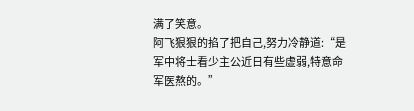满了笑意。
阿飞狠狠的掐了把自己,努力冷静道:“是军中将士看少主公近日有些虚弱,特意命军医熬的。”